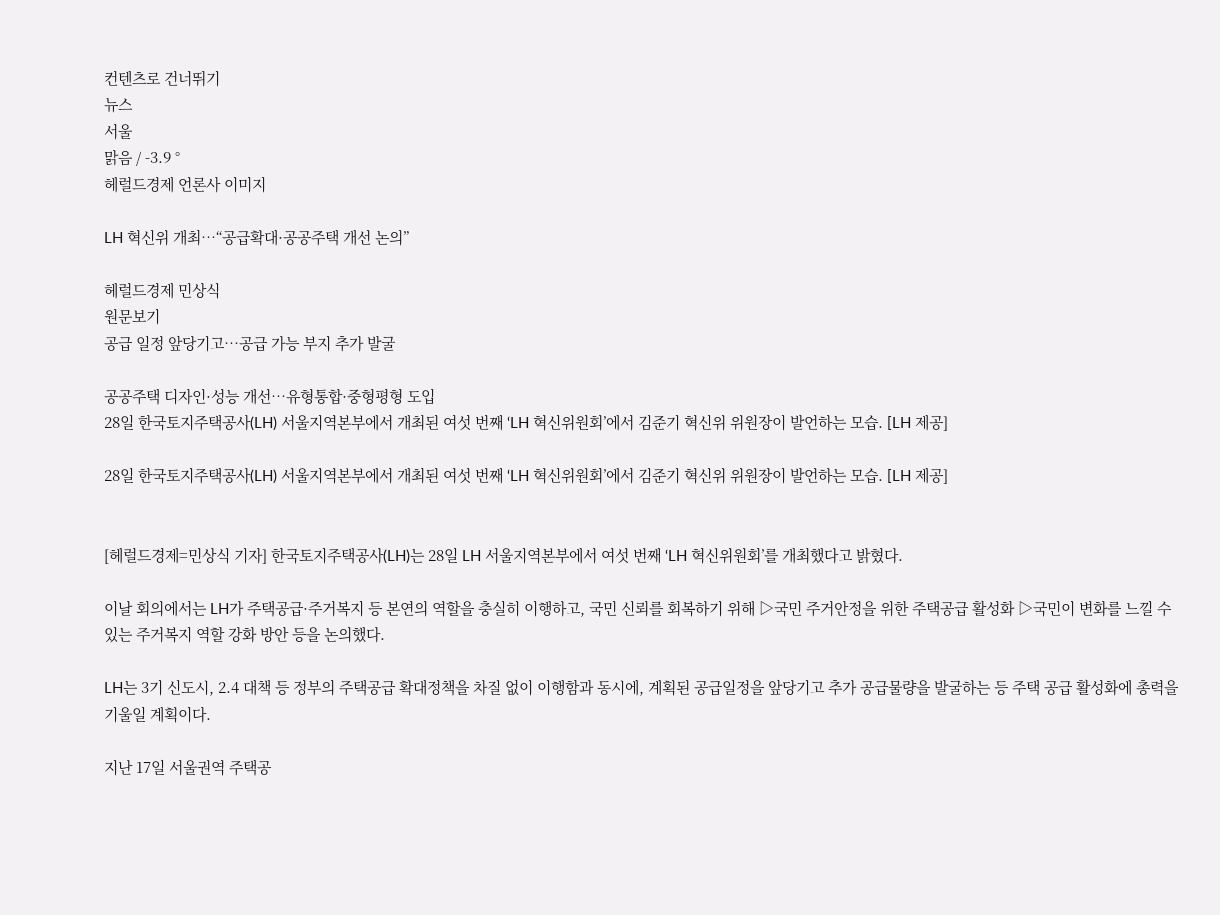컨텐츠로 건너뛰기
뉴스
서울
맑음 / -3.9 °
헤럴드경제 언론사 이미지

LH 혁신위 개최…“공급확대·공공주택 개선 논의”

헤럴드경제 민상식
원문보기
공급 일정 앞당기고…공급 가능 부지 추가 발굴

공공주택 디자인·성능 개선…유형통합·중형평형 도입
28일 한국토지주택공사(LH) 서울지역본부에서 개최된 여섯 번째 ‘LH 혁신위원회’에서 김준기 혁신위 위원장이 발언하는 모습. [LH 제공]

28일 한국토지주택공사(LH) 서울지역본부에서 개최된 여섯 번째 ‘LH 혁신위원회’에서 김준기 혁신위 위원장이 발언하는 모습. [LH 제공]


[헤럴드경제=민상식 기자] 한국토지주택공사(LH)는 28일 LH 서울지역본부에서 여섯 번째 ‘LH 혁신위원회’를 개최했다고 밝혔다.

이날 회의에서는 LH가 주택공급·주거복지 등 본연의 역할을 충실히 이행하고, 국민 신뢰를 회복하기 위해 ▷국민 주거안정을 위한 주택공급 활성화 ▷국민이 변화를 느낄 수 있는 주거복지 역할 강화 방안 등을 논의했다.

LH는 3기 신도시, 2.4 대책 등 정부의 주택공급 확대정책을 차질 없이 이행함과 동시에, 계획된 공급일정을 앞당기고 추가 공급물량을 발굴하는 등 주택 공급 활성화에 총력을 기울일 계획이다.

지난 17일 서울권역 주택공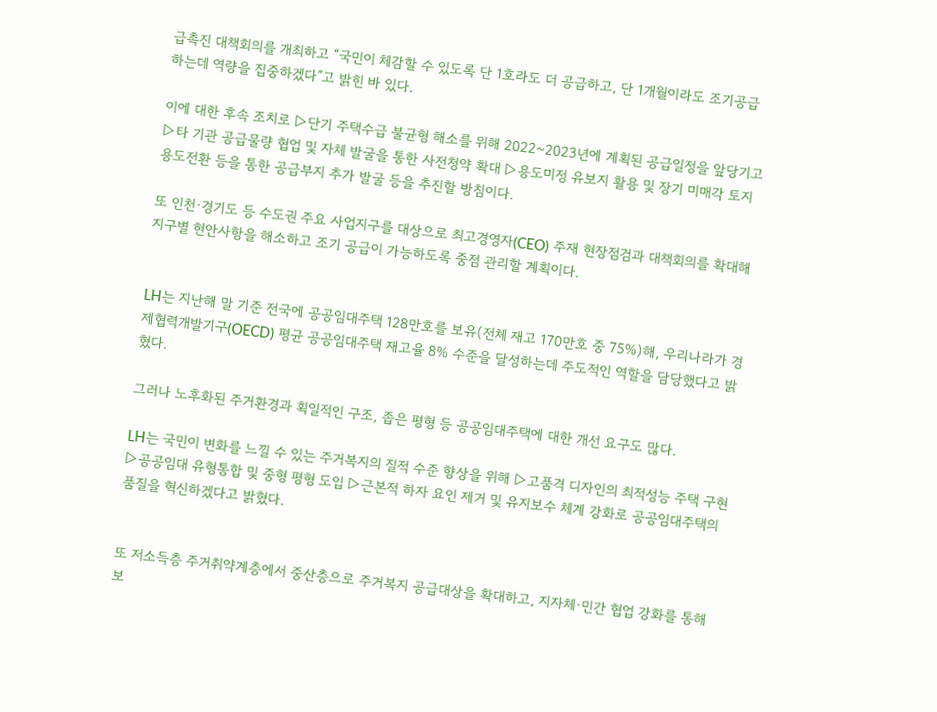급촉진 대책회의를 개최하고 “국민이 체감할 수 있도록 단 1호라도 더 공급하고, 단 1개월이라도 조기공급 하는데 역량을 집중하겠다”고 밝힌 바 있다.

이에 대한 후속 조치로 ▷단기 주택수급 불균형 해소를 위해 2022~2023년에 계획된 공급일정을 앞당기고 ▷타 기관 공급물량 협업 및 자체 발굴을 통한 사전청약 확대 ▷용도미정 유보지 활용 및 장기 미매각 토지 용도전환 등을 통한 공급부지 추가 발굴 등을 추진할 방침이다.

또 인천·경기도 등 수도권 주요 사업지구를 대상으로 최고경영자(CEO) 주재 현장점검과 대책회의를 확대해 지구별 현안사항을 해소하고 조기 공급이 가능하도록 중점 관리할 계획이다.


LH는 지난해 말 기준 전국에 공공임대주택 128만호를 보유(전체 재고 170만호 중 75%)해, 우리나라가 경제협력개발기구(OECD) 평균 공공임대주택 재고율 8% 수준을 달성하는데 주도적인 역할을 담당했다고 밝혔다.

그러나 노후화된 주거환경과 획일적인 구조, 좁은 평형 등 공공임대주택에 대한 개선 요구도 많다.

LH는 국민이 변화를 느낄 수 있는 주거복지의 질적 수준 향상을 위해 ▷고품격 디자인의 최적성능 주택 구현 ▷공공임대 유형통합 및 중형 평형 도입 ▷근본적 하자 요인 제거 및 유지보수 체계 강화로 공공임대주택의 품질을 혁신하겠다고 밝혔다.


또 저소득층 주거취약계층에서 중산층으로 주거복지 공급대상을 확대하고, 지자체·민간 협업 강화를 통해 보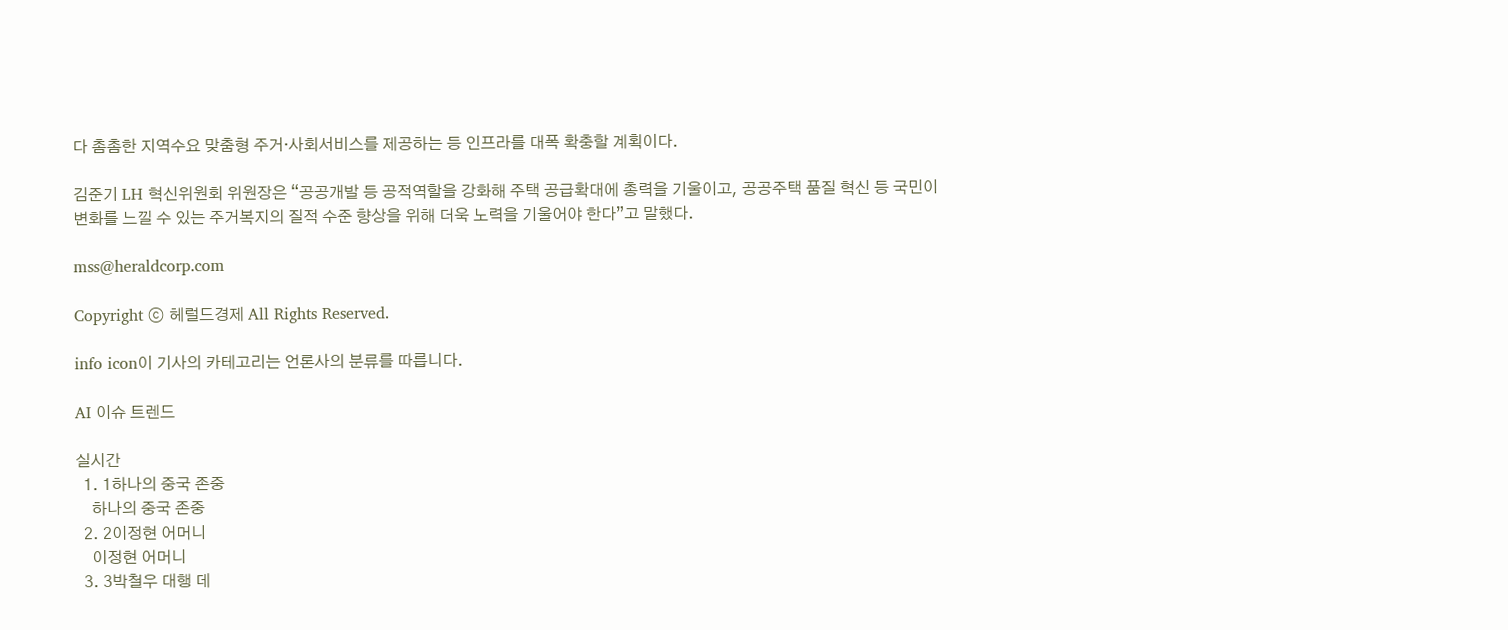다 촘촘한 지역수요 맞춤형 주거·사회서비스를 제공하는 등 인프라를 대폭 확충할 계획이다.

김준기 LH 혁신위원회 위원장은 “공공개발 등 공적역할을 강화해 주택 공급확대에 총력을 기울이고, 공공주택 품질 혁신 등 국민이 변화를 느낄 수 있는 주거복지의 질적 수준 향상을 위해 더욱 노력을 기울어야 한다”고 말했다.

mss@heraldcorp.com

Copyright ⓒ 헤럴드경제 All Rights Reserved.

info icon이 기사의 카테고리는 언론사의 분류를 따릅니다.

AI 이슈 트렌드

실시간
  1. 1하나의 중국 존중
    하나의 중국 존중
  2. 2이정현 어머니
    이정현 어머니
  3. 3박철우 대행 데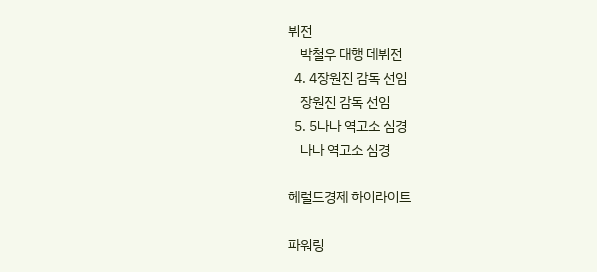뷔전
    박철우 대행 데뷔전
  4. 4장원진 감독 선임
    장원진 감독 선임
  5. 5나나 역고소 심경
    나나 역고소 심경

헤럴드경제 하이라이트

파워링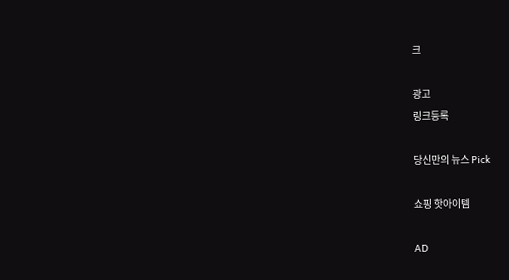크

광고
링크등록

당신만의 뉴스 Pick

쇼핑 핫아이템

AD